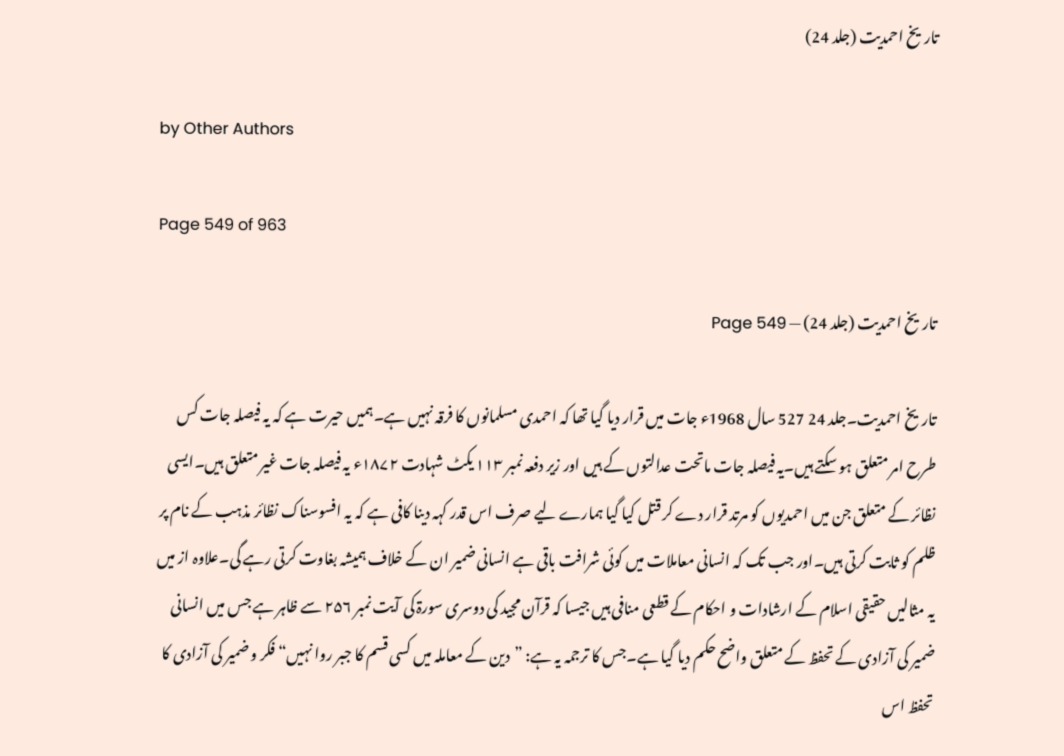تاریخ احمدیت (جلد 24)

by Other Authors

Page 549 of 963

تاریخ احمدیت (جلد 24) — Page 549

تاریخ احمدیت۔جلد 24 527 سال 1968ء جات میں قرار دیا گیا تھا کہ احمدی مسلمانوں کا فرقہ نہیں ہے۔ہمیں حیرت ہے کہ یہ فیصلہ جات کس طرح امر متعلق ہو سکتے ہیں۔یہ فیصلہ جات ماتحت عدالتوں کے ہیں اور زیر دفعہ نمبر ۱۱۳ یکٹ شہادت ۱۸۷۲ء یہ فیصلہ جات غیر متعلق ہیں۔ایسی نظائر کے متعلق جن میں احمدیوں کو مرتد قرار دے کر قتل کیا گیا ہمارے لیے صرف اس قدر کہہ دینا کافی ہے کہ یہ افسوسناک نظائر مذہب کے نام پر ظلم کو ثابت کرتی ہیں۔اور جب تک کہ انسانی معاملات میں کوئی شرافت باقی ہے انسانی ضمیر ان کے خلاف ہمیشہ بغاوت کرتی رہے گی۔علاوہ از میں یہ مثالیں حقیقی اسلام کے ارشادات و احکام کے قطعی منافی ہیں جیسا کہ قرآن مجید کی دوسری سورۃ کی آیت نمبر ۲۵۶ سے ظاہر ہے جس میں انسانی ضمیر کی آزادی کے تحفظ کے متعلق واضح حکم دیا گیا ہے۔جس کا ترجمہ یہ ہے: ”دین کے معاملہ میں کسی قسم کا جبر روا نہیں“ فکر و ضمیر کی آزادی کا تحفظ اس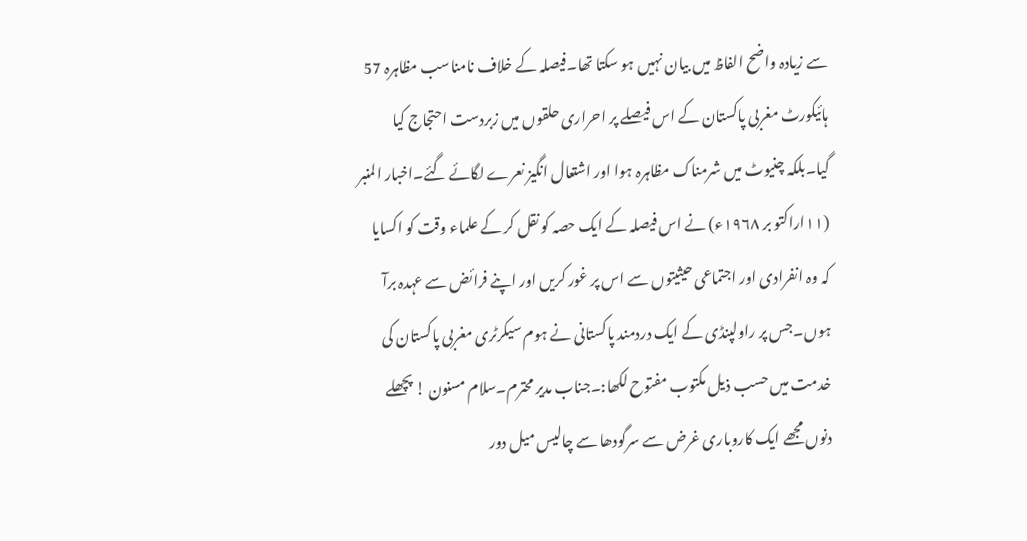سے زیادہ واضح الفاظ میں بیان نہیں ہو سکتا تھا۔فیصلہ کے خلاف نامناسب مظاہرہ 57 ہائیکورٹ مغربی پاکستان کے اس فیصلے پر احراری حلقوں میں زبردست احتجاج کیا گیا۔بلکہ چنیوٹ میں شرمناک مظاہرہ ہوا اور اشتعال انگیز نعرے لگائے گئے۔اخبار المنبر (۱۱اراکتو بر ۱۹۶۸ء) نے اس فیصلہ کے ایک حصہ کو نقل کر کے علماء وقت کو اکسایا کہ وہ انفرادی اور اجتماعی حیثیتوں سے اس پر غور کریں اور اپنے فرائض سے عہدہ برآ ہوں۔جس پر راولپنڈی کے ایک دردمند پاکستانی نے ہوم سیکرٹری مغربی پاکستان کی خدمت میں حسب ذیل مکتوب مفتوح لکھا:۔جناب مدیر محترم۔سلام مسنون ! پچھلے دنوں مجھے ایک کاروباری غرض سے سرگودھا سے چالیس میل دور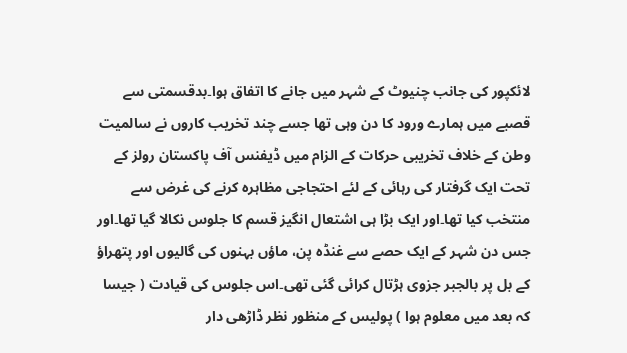لائکپور کی جانب چنیوٹ کے شہر میں جانے کا اتفاق ہوا۔بدقسمتی سے قصبے میں ہمارے ورود کا دن وہی تھا جسے چند تخریب کاروں نے سالمیت وطن کے خلاف تخریبی حرکات کے الزام میں ڈیفنس آف پاکستان رولز کے تحت ایک گرفتار کی رہائی کے لئے احتجاجی مظاہرہ کرنے کی غرض سے منتخب کیا تھا۔اور ایک بڑا ہی اشتعال انگیز قسم کا جلوس نکالا گیا تھا۔اور جس دن شہر کے ایک حصے سے غنڈہ پن، ماؤں بہنوں کی گالیوں اور پتھراؤ کے بل پر بالجبر جزوی ہڑتال کرائی گئی تھی۔اس جلوس کی قیادت ( جیسا کہ بعد میں معلوم ہوا ) پولیس کے منظور نظر ڈاڑھی دار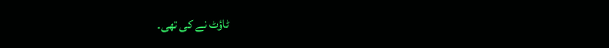ٹاؤٹ نے کی تھی۔